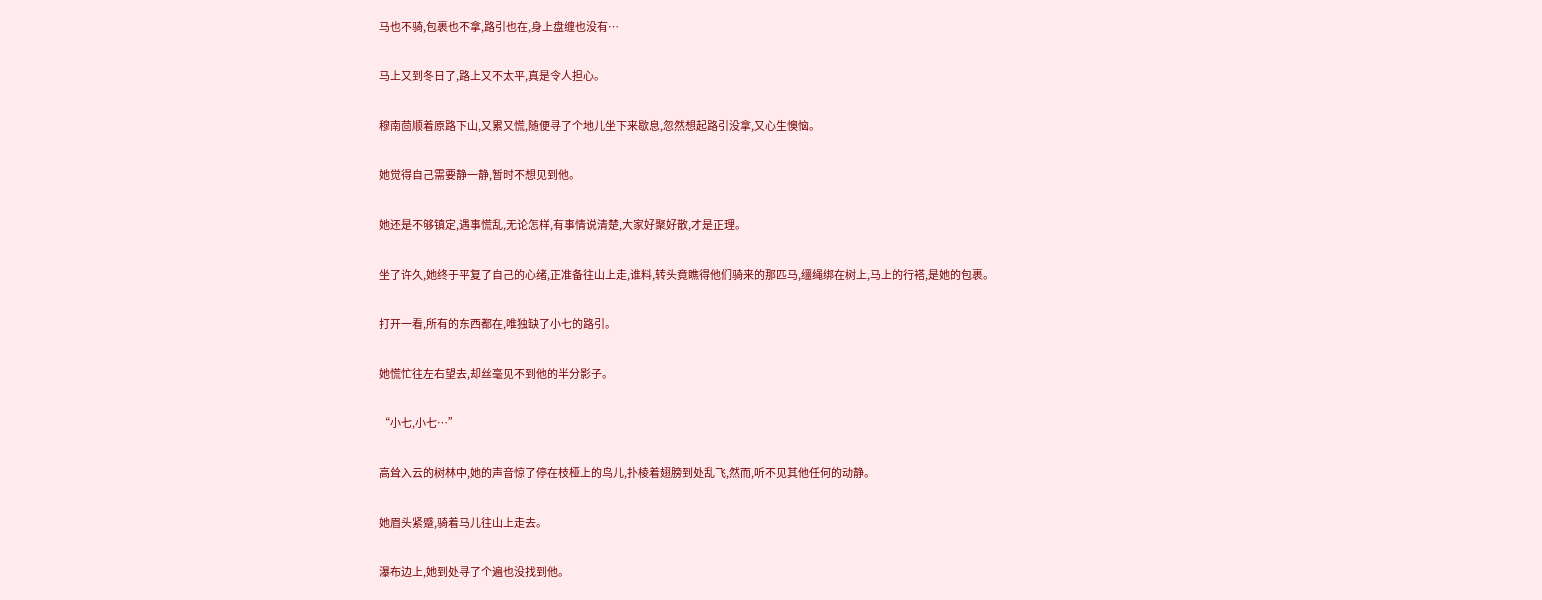马也不骑,包裹也不拿,路引也在,身上盘缠也没有…

马上又到冬日了,路上又不太平,真是令人担心。

穆南茴顺着原路下山,又累又慌,随便寻了个地儿坐下来歇息,忽然想起路引没拿,又心生懊恼。

她觉得自己需要静一静,暂时不想见到他。

她还是不够镇定,遇事慌乱,无论怎样,有事情说清楚,大家好聚好散,才是正理。

坐了许久,她终于平复了自己的心绪,正准备往山上走,谁料,转头竟瞧得他们骑来的那匹马,缰绳绑在树上,马上的行褡,是她的包裹。

打开一看,所有的东西都在,唯独缺了小七的路引。

她慌忙往左右望去,却丝毫见不到他的半分影子。

“小七,小七…”

高耸入云的树林中,她的声音惊了停在枝桠上的鸟儿,扑棱着翅膀到处乱飞,然而,听不见其他任何的动静。

她眉头紧蹙,骑着马儿往山上走去。

瀑布边上,她到处寻了个遍也没找到他。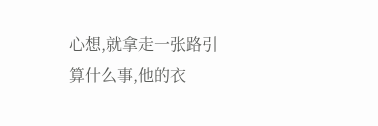心想,就拿走一张路引算什么事,他的衣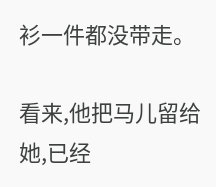衫一件都没带走。

看来,他把马儿留给她,已经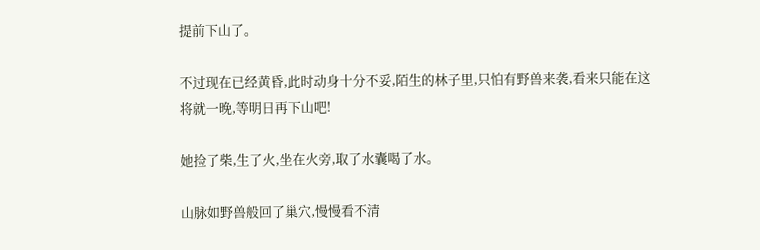提前下山了。

不过现在已经黄昏,此时动身十分不妥,陌生的林子里,只怕有野兽来袭,看来只能在这将就一晚,等明日再下山吧!

她捡了柴,生了火,坐在火旁,取了水囊喝了水。

山脉如野兽般回了巢穴,慢慢看不清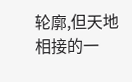轮廓,但天地相接的一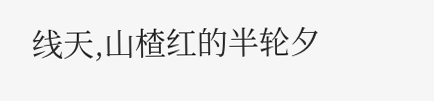线天,山楂红的半轮夕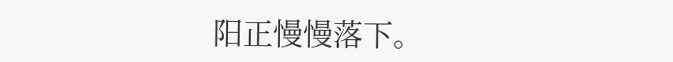阳正慢慢落下。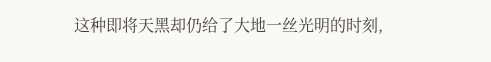这种即将天黑却仍给了大地一丝光明的时刻,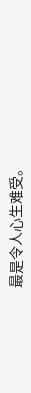最是令人心生难受。